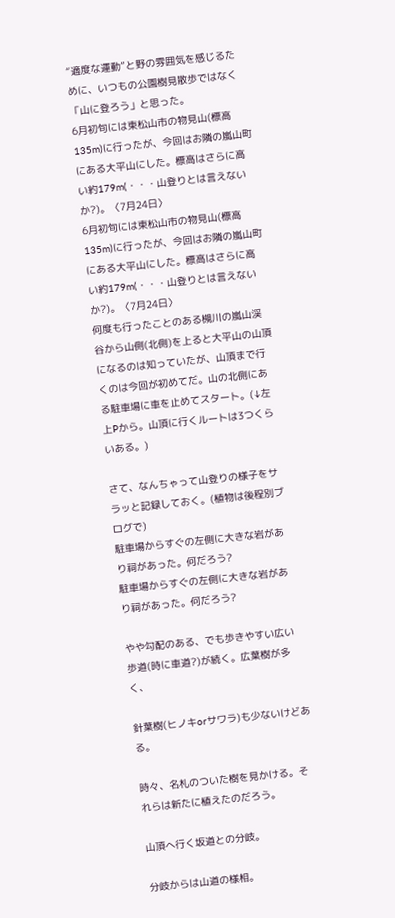“適度な運動”と野の雰囲気を感じるために、いつもの公園樹見散歩ではなく「山に登ろう」と思った。
6月初旬には東松山市の物見山(標高135m)に行ったが、今回はお隣の嵐山町にある大平山にした。標高はさらに高い約179m(・・・山登りとは言えないか?)。〈7月24日〉
6月初旬には東松山市の物見山(標高135m)に行ったが、今回はお隣の嵐山町にある大平山にした。標高はさらに高い約179m(・・・山登りとは言えないか?)。〈7月24日〉
何度も行ったことのある槻川の嵐山渓谷から山側(北側)を上ると大平山の山頂になるのは知っていたが、山頂まで行くのは今回が初めてだ。山の北側にある駐車場に車を止めてスタート。(↓左上Pから。山頂に行くルートは3つくらいある。)

さて、なんちゃって山登りの様子をサラッと記録しておく。(植物は後程別ブログで)
駐車場からすぐの左側に大きな岩があり祠があった。何だろう?
駐車場からすぐの左側に大きな岩があり祠があった。何だろう?

やや勾配のある、でも歩きやすい広い歩道(時に車道?)が続く。広葉樹が多く、

針葉樹(ヒノキorサワラ)も少ないけどある。

時々、名札のついた樹を見かける。それらは新たに植えたのだろう。

山頂へ行く坂道との分岐。

分岐からは山道の様相。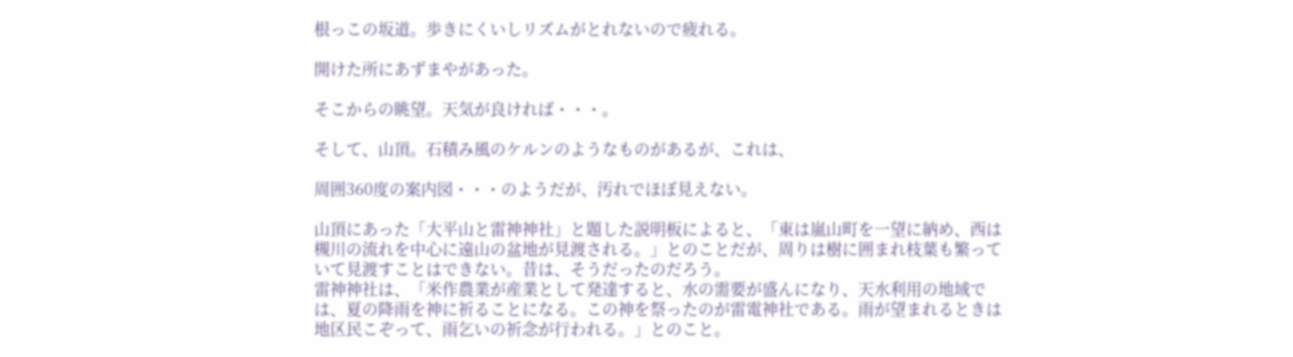根っこの坂道。歩きにくいしリズムがとれないので疲れる。

開けた所にあずまやがあった。

そこからの眺望。天気が良ければ・・・。

そして、山頂。石積み風のケルンのようなものがあるが、これは、

周囲360度の案内図・・・のようだが、汚れでほぼ見えない。

山頂にあった「大平山と雷神神社」と題した説明板によると、「東は嵐山町を一望に納め、西は槻川の流れを中心に遠山の盆地が見渡される。」とのことだが、周りは樹に囲まれ枝葉も繁っていて見渡すことはできない。昔は、そうだったのだろう。
雷神神社は、「米作農業が産業として発達すると、水の需要が盛んになり、天水利用の地域では、夏の降雨を神に祈ることになる。この神を祭ったのが雷電神社である。雨が望まれるときは地区民こぞって、雨乞いの祈念が行われる。」とのこと。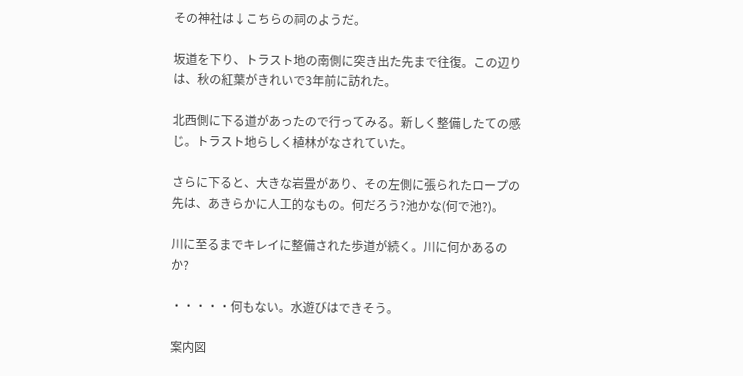その神社は↓こちらの祠のようだ。

坂道を下り、トラスト地の南側に突き出た先まで往復。この辺りは、秋の紅葉がきれいで3年前に訪れた。

北西側に下る道があったので行ってみる。新しく整備したての感じ。トラスト地らしく植林がなされていた。

さらに下ると、大きな岩畳があり、その左側に張られたロープの先は、あきらかに人工的なもの。何だろう?池かな(何で池?)。

川に至るまでキレイに整備された歩道が続く。川に何かあるのか?

・・・・・何もない。水遊びはできそう。

案内図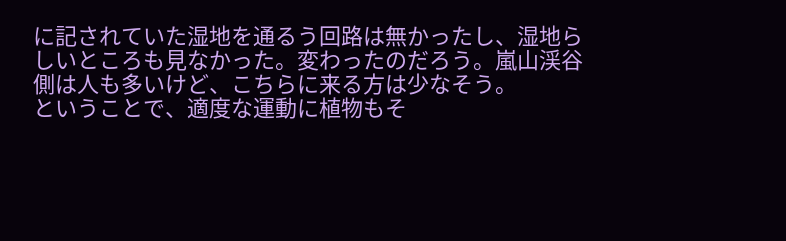に記されていた湿地を通るう回路は無かったし、湿地らしいところも見なかった。変わったのだろう。嵐山渓谷側は人も多いけど、こちらに来る方は少なそう。
ということで、適度な運動に植物もそ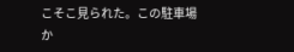こそこ見られた。この駐車場か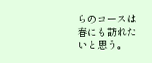らのコースは春にも訪れたいと思う。